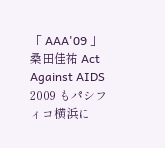「 AAA'09 」
桑田佳祐 Act Against AIDS 2009 もパシフィコ横浜に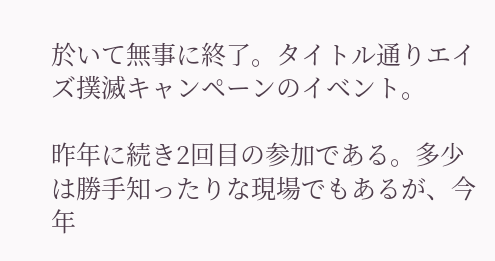於いて無事に終了。タイトル通りエイズ撲滅キャンペーンのイベント。

昨年に続き2回目の参加である。多少は勝手知ったりな現場でもあるが、今年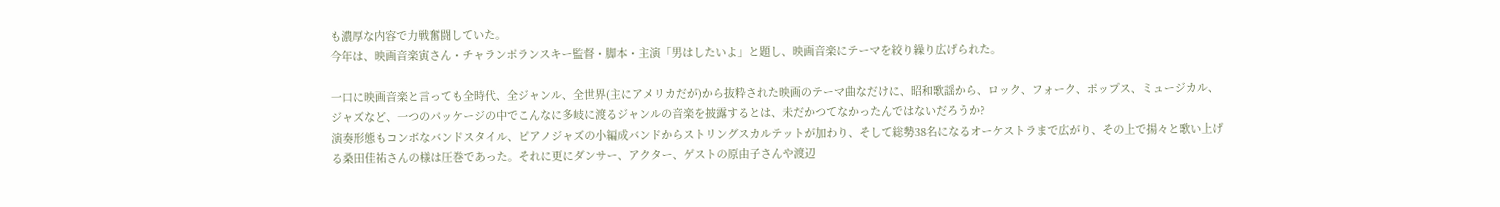も濃厚な内容で力戦奮闘していた。
今年は、映画音楽寅さん・チャランポランスキー監督・脚本・主演「男はしたいよ」と題し、映画音楽にテーマを絞り繰り広げられた。

一口に映画音楽と言っても全時代、全ジャンル、全世界(主にアメリカだが)から抜粋された映画のテーマ曲なだけに、昭和歌謡から、ロック、フォーク、ポップス、ミュージカル、ジャズなど、一つのパッケージの中でこんなに多岐に渡るジャンルの音楽を披露するとは、未だかつてなかったんではないだろうか?
演奏形態もコンボなバンドスタイル、ピアノジャズの小編成バンドからストリングスカルテットが加わり、そして総勢38名になるオーケストラまで広がり、その上で揚々と歌い上げる桑田佳祐さんの様は圧巻であった。それに更にダンサー、アクター、ゲストの原由子さんや渡辺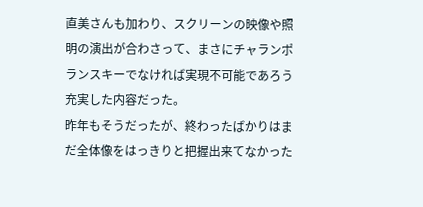直美さんも加わり、スクリーンの映像や照明の演出が合わさって、まさにチャランポランスキーでなければ実現不可能であろう充実した内容だった。
昨年もそうだったが、終わったばかりはまだ全体像をはっきりと把握出来てなかった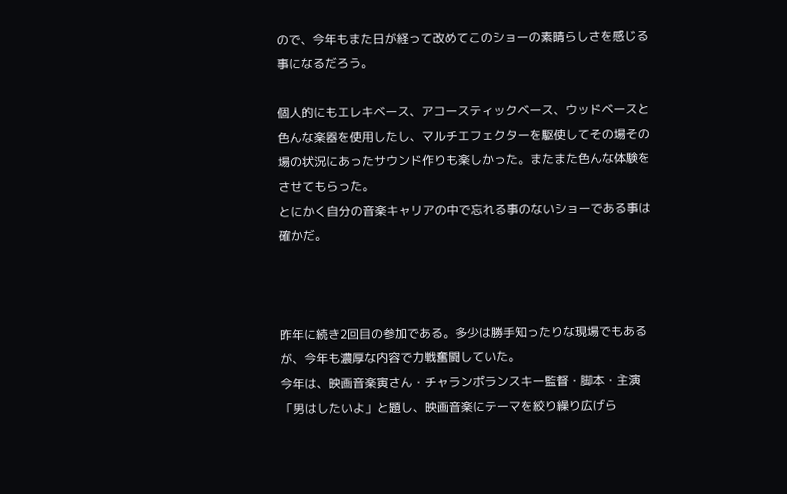ので、今年もまた日が経って改めてこのショーの素晴らしさを感じる事になるだろう。

個人的にもエレキベース、アコースティックベース、ウッドベースと色んな楽器を使用したし、マルチエフェクターを駆使してその場その場の状況にあったサウンド作りも楽しかった。またまた色んな体験をさせてもらった。
とにかく自分の音楽キャリアの中で忘れる事のないショーである事は確かだ。



昨年に続き2回目の参加である。多少は勝手知ったりな現場でもあるが、今年も濃厚な内容で力戦奮闘していた。
今年は、映画音楽寅さん・チャランポランスキー監督・脚本・主演「男はしたいよ」と題し、映画音楽にテーマを絞り繰り広げら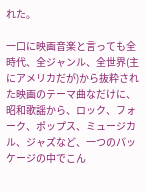れた。

一口に映画音楽と言っても全時代、全ジャンル、全世界(主にアメリカだが)から抜粋された映画のテーマ曲なだけに、昭和歌謡から、ロック、フォーク、ポップス、ミュージカル、ジャズなど、一つのパッケージの中でこん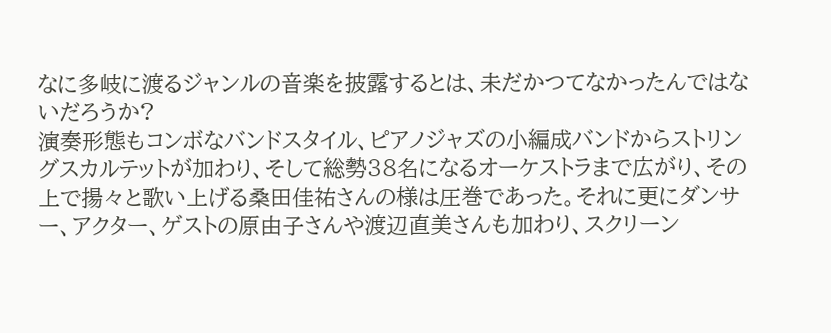なに多岐に渡るジャンルの音楽を披露するとは、未だかつてなかったんではないだろうか?
演奏形態もコンボなバンドスタイル、ピアノジャズの小編成バンドからストリングスカルテットが加わり、そして総勢38名になるオーケストラまで広がり、その上で揚々と歌い上げる桑田佳祐さんの様は圧巻であった。それに更にダンサー、アクター、ゲストの原由子さんや渡辺直美さんも加わり、スクリーン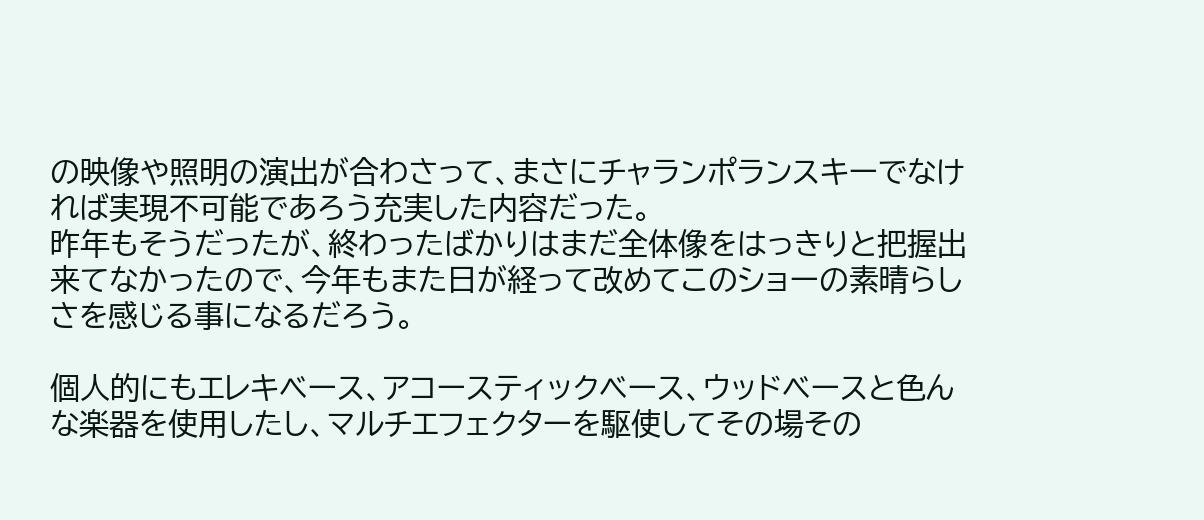の映像や照明の演出が合わさって、まさにチャランポランスキーでなければ実現不可能であろう充実した内容だった。
昨年もそうだったが、終わったばかりはまだ全体像をはっきりと把握出来てなかったので、今年もまた日が経って改めてこのショーの素晴らしさを感じる事になるだろう。

個人的にもエレキベース、アコースティックベース、ウッドベースと色んな楽器を使用したし、マルチエフェクターを駆使してその場その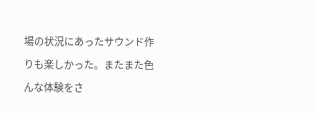場の状況にあったサウンド作りも楽しかった。またまた色んな体験をさ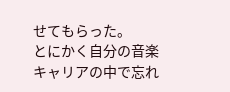せてもらった。
とにかく自分の音楽キャリアの中で忘れ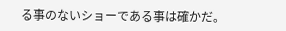る事のないショーである事は確かだ。